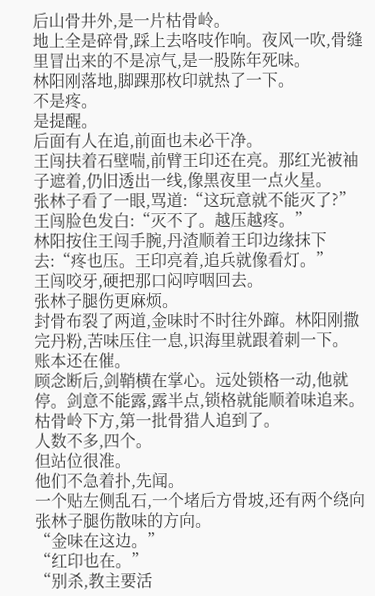后山骨井外,是一片枯骨岭。
地上全是碎骨,踩上去咯吱作响。夜风一吹,骨缝里冒出来的不是凉气,是一股陈年死味。
林阳刚落地,脚踝那枚印就热了一下。
不是疼。
是提醒。
后面有人在追,前面也未必干净。
王闯扶着石壁喘,前臂王印还在亮。那红光被袖子遮着,仍旧透出一线,像黑夜里一点火星。
张林子看了一眼,骂道:“这玩意就不能灭了?”
王闯脸色发白:“灭不了。越压越疼。”
林阳按住王闯手腕,丹渣顺着王印边缘抹下去:“疼也压。王印亮着,追兵就像看灯。”
王闯咬牙,硬把那口闷哼咽回去。
张林子腿伤更麻烦。
封骨布裂了两道,金味时不时往外蹿。林阳刚撒完丹粉,苦味压住一息,识海里就跟着刺一下。
账本还在催。
顾念断后,剑鞘横在掌心。远处锁格一动,他就停。剑意不能露,露半点,锁格就能顺着味追来。
枯骨岭下方,第一批骨猎人追到了。
人数不多,四个。
但站位很准。
他们不急着扑,先闻。
一个贴左侧乱石,一个堵后方骨坡,还有两个绕向张林子腿伤散味的方向。
“金味在这边。”
“红印也在。”
“别杀,教主要活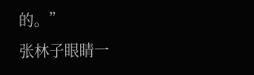的。”
张林子眼睛一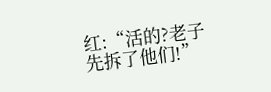红:“活的?老子先拆了他们!”